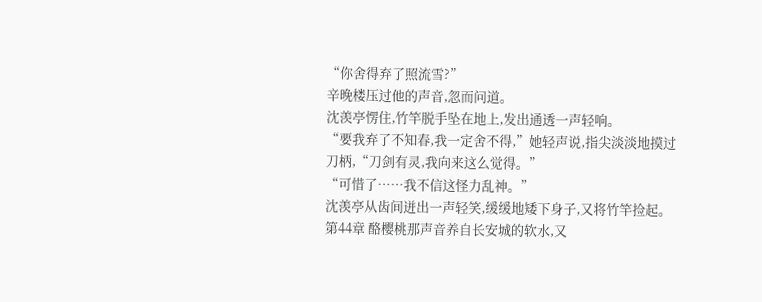“你舍得弃了照流雪?”
辛晚楼压过他的声音,忽而问道。
沈羡亭愣住,竹竿脱手坠在地上,发出通透一声轻响。
“要我弃了不知春,我一定舍不得,”她轻声说,指尖淡淡地摸过刀柄,“刀剑有灵,我向来这么觉得。”
“可惜了……我不信这怪力乱神。”
沈羡亭从齿间迸出一声轻笑,缓缓地矮下身子,又将竹竿捡起。
第44章 酪樱桃那声音养自长安城的软水,又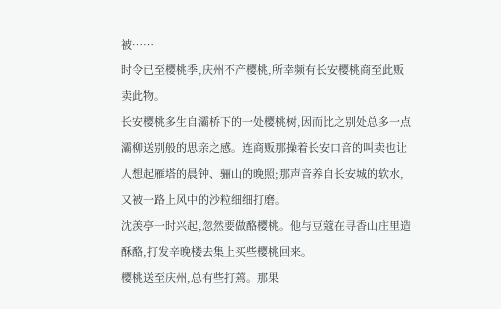被……
时令已至樱桃季,庆州不产樱桃,所幸频有长安樱桃商至此贩卖此物。
长安樱桃多生自灞桥下的一处樱桃树,因而比之别处总多一点灞柳送别般的思亲之感。连商贩那操着长安口音的叫卖也让人想起雁塔的晨钟、骊山的晚照;那声音养自长安城的软水,又被一路上风中的沙粒细细打磨。
沈羡亭一时兴起,忽然要做酪樱桃。他与豆蔻在寻香山庄里造酥酪,打发辛晚楼去集上买些樱桃回来。
樱桃送至庆州,总有些打蔫。那果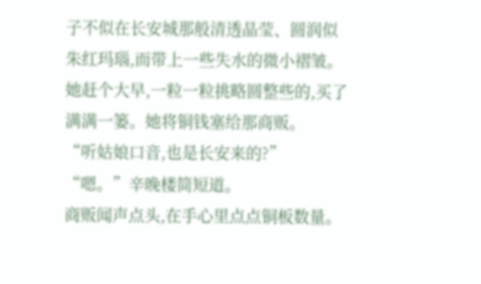子不似在长安城那般清透晶莹、圆润似朱红玛瑙,而带上一些失水的微小褶皱。她赶个大早,一粒一粒挑略圆整些的,买了满满一篓。她将铜钱塞给那商贩。
“听姑娘口音,也是长安来的?”
“嗯。”辛晚楼简短道。
商贩闻声点头,在手心里点点铜板数量。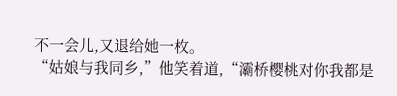不一会儿,又退给她一枚。
“姑娘与我同乡,”他笑着道,“灞桥樱桃对你我都是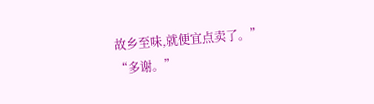故乡至味,就便宜点卖了。”
“多谢。”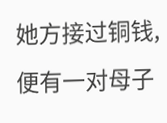她方接过铜钱,便有一对母子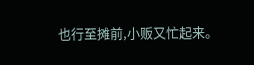也行至摊前,小贩又忙起来。